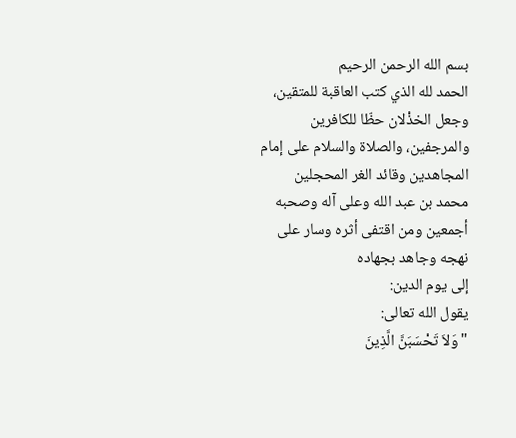بسم الله الرحمن الرحيم
الحمد لله الذي كتب العاقبة للمتقين، وجعل الخذْلان حظّا للكافرين والمرجفين، والصلاة والسلام على إمام المجاهدين وقائد الغر المحجلين
محمد بن عبد الله وعلى آله وصحبه أجمعين ومن اقتفى أثره وسار على نهجه وجاهد بجهاده
إلى يوم الدين:
يقول الله تعالى:
"وَلاَ تَحْسَبَنَّ الَّذِينَ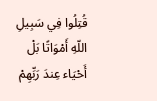قُتِلُوا فِي سَبِيلِ اللّهِ أَمْوَاتًا بَلْ أَحْيَاء عِندَ رَبِّهِمْ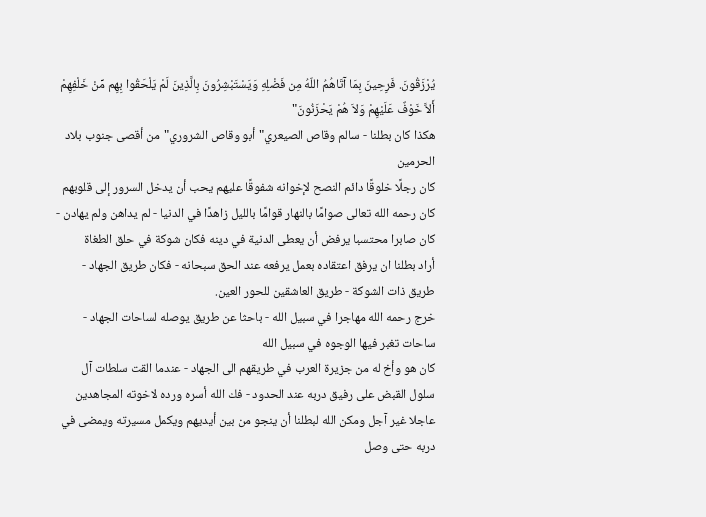يُرْزَقُونَ. فَرِحِينَ بِمَا آتَاهُمُ اللّهُ مِن فَضْلِهِ وَيَسْتَبْشِرُونَ بِالَّذِينَ لَمْ يَلْحَقُوا بِهِم مِّنْ خَلْفِهِمْ أَلاَّ خَوْفٌ عَلَيْهِمْ وَلاَ هُمْ يَحْزَنُونَ"
هكذا كان بطلنا - سالم وقاص الصيعري"أبو وقاص الشروري"من أقصى جنوب بلاد الحرمين
كان رجلًا خلوقًا دائم النصح لإخوانه شفوقًا عليهم يحب أن يدخل السرور إلى قلوبهم
كان رحمه الله تعالى صوامًا بالنهار قوامًا بالليل زاهدًا في الدنيا - لم يداهن ولم يهادن - كان صابرا محتسبا يرفض أن يعطى الدنية في دينه فكان شوكة في حلق الطغاة
أراد بطلنا ان يرفق اعتقاده بعمل يرفعه عند الحق سبحانه - فكان طريق الجهاد - طريق ذات الشوكة - طريق العاشقين للحور العين.
خرج رحمه الله مهاجرا في سبيل الله - باحثا عن طريق يوصله لساحات الجهاد - ساحات تغبر فيها الوجوه في سبيل الله
كان هو وأخ له من جزيرة العرب في طريقهم الى الجهاد - عندما القت سلطات آل سلول القبض على رفيق دربه عند الحدود - فك الله أسره ورده لاخوته المجاهدين عاجلا غير آجل ومكن الله لبطلنا أن ينجو من بين أيديهم ويكمل مسيرته ويمضى في دربه حتى وصل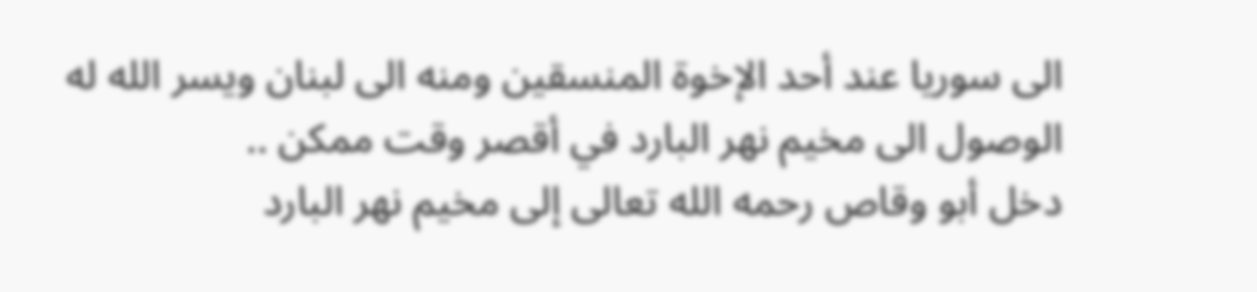الى سوريا عند أحد الإخوة المنسقين ومنه الى لبنان ويسر الله له الوصول الى مخيم نهر البارد في أقصر وقت ممكن ..
دخل أبو وقاص رحمه الله تعالى إلى مخيم نهر البارد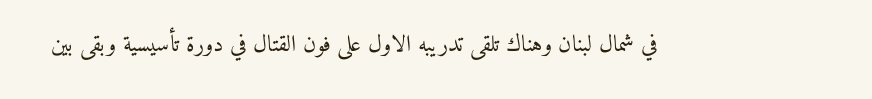في شمال لبنان وهناك تلقى تدريبه الاول على فون القتال في دورة تأسيسية وبقى بين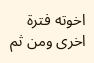اخوته فترة اخرى ومن ثم